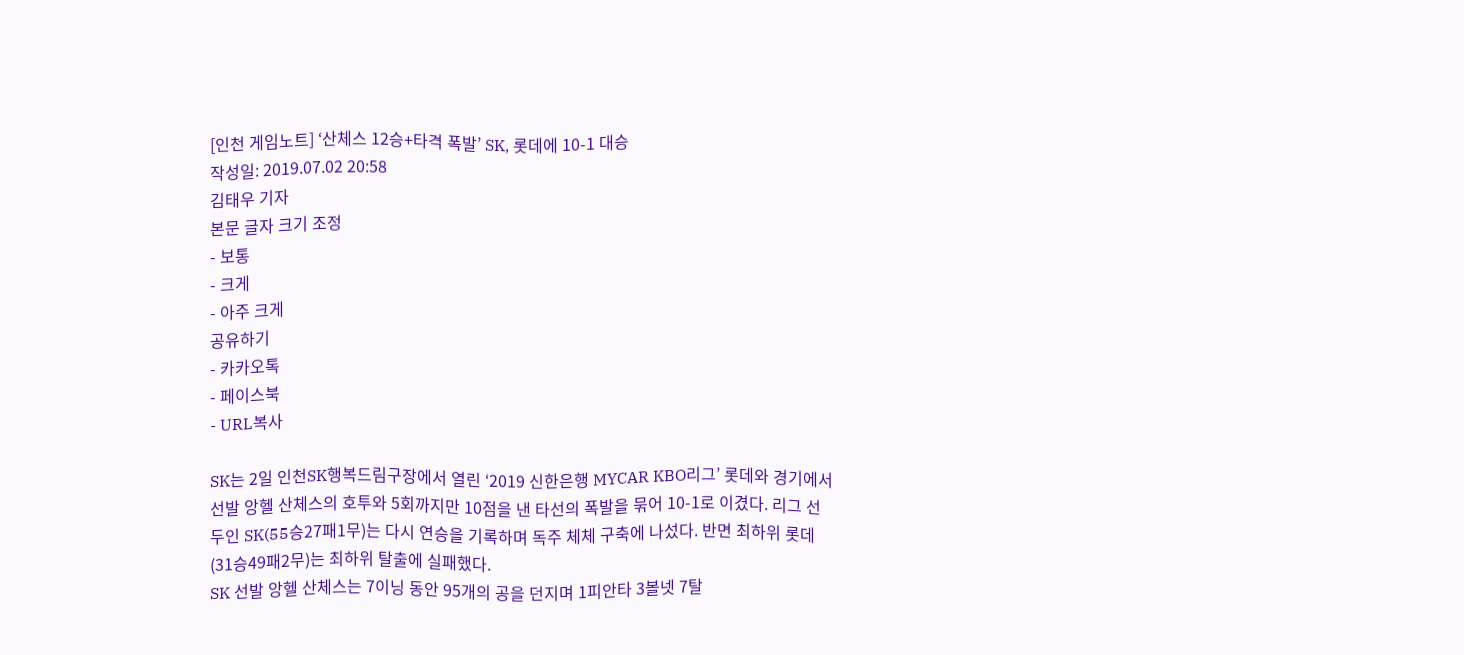[인천 게임노트] ‘산체스 12승+타격 폭발’ SK, 롯데에 10-1 대승
작성일: 2019.07.02 20:58
김태우 기자
본문 글자 크기 조정
- 보통
- 크게
- 아주 크게
공유하기
- 카카오톡
- 페이스북
- URL복사

SK는 2일 인천SK행복드림구장에서 열린 ‘2019 신한은행 MYCAR KBO리그’ 롯데와 경기에서 선발 앙헬 산체스의 호투와 5회까지만 10점을 낸 타선의 폭발을 묶어 10-1로 이겼다. 리그 선두인 SK(55승27패1무)는 다시 연승을 기록하며 독주 체체 구축에 나섰다. 반면 최하위 롯데(31승49패2무)는 최하위 탈출에 실패했다.
SK 선발 앙헬 산체스는 7이닝 동안 95개의 공을 던지며 1피안타 3볼넷 7탈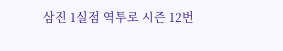삼진 1실점 역투로 시즌 12번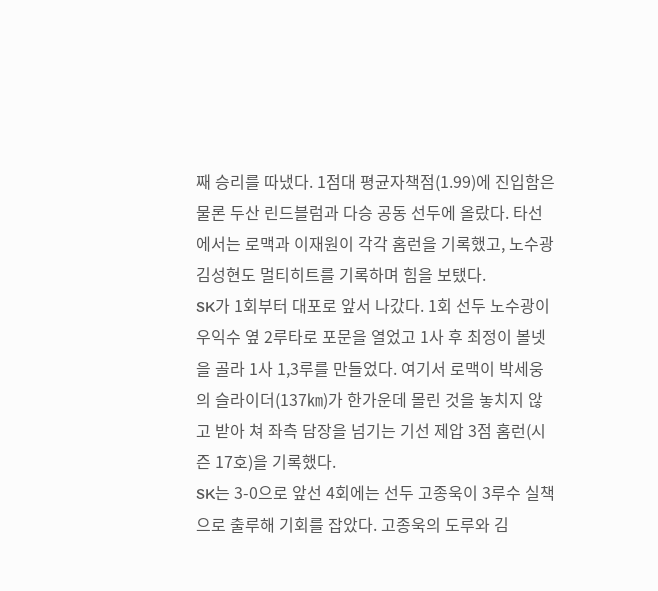째 승리를 따냈다. 1점대 평균자책점(1.99)에 진입함은 물론 두산 린드블럼과 다승 공동 선두에 올랐다. 타선에서는 로맥과 이재원이 각각 홈런을 기록했고, 노수광 김성현도 멀티히트를 기록하며 힘을 보탰다.
SK가 1회부터 대포로 앞서 나갔다. 1회 선두 노수광이 우익수 옆 2루타로 포문을 열었고 1사 후 최정이 볼넷을 골라 1사 1,3루를 만들었다. 여기서 로맥이 박세웅의 슬라이더(137㎞)가 한가운데 몰린 것을 놓치지 않고 받아 쳐 좌측 담장을 넘기는 기선 제압 3점 홈런(시즌 17호)을 기록했다.
SK는 3-0으로 앞선 4회에는 선두 고종욱이 3루수 실책으로 출루해 기회를 잡았다. 고종욱의 도루와 김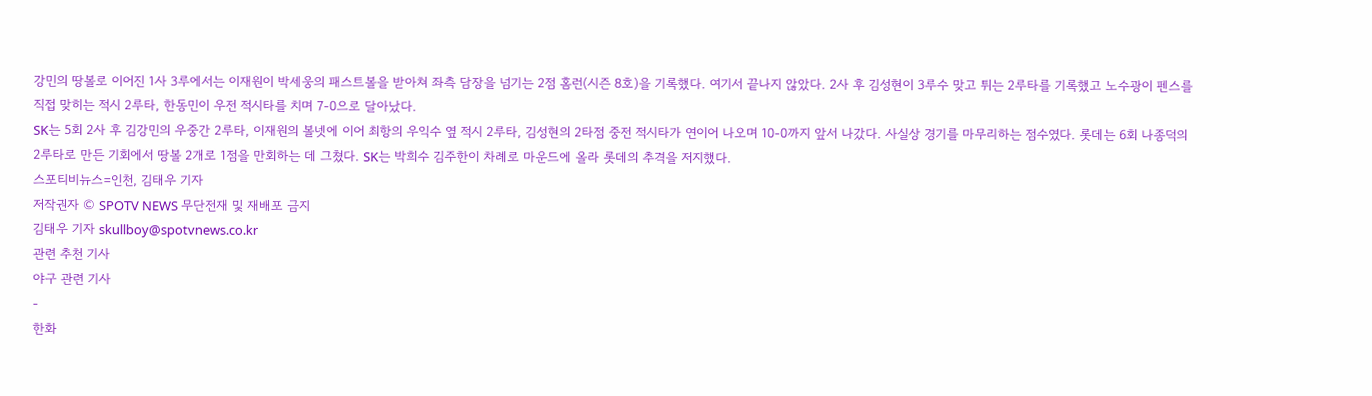강민의 땅볼로 이어진 1사 3루에서는 이재원이 박세웅의 패스트볼을 받아쳐 좌측 담장을 넘기는 2점 홈런(시즌 8호)을 기록했다. 여기서 끝나지 않았다. 2사 후 김성현이 3루수 맞고 튀는 2루타를 기록했고 노수광이 펜스를 직접 맞히는 적시 2루타, 한동민이 우전 적시타를 치며 7-0으로 달아났다.
SK는 5회 2사 후 김강민의 우중간 2루타, 이재원의 볼넷에 이어 최항의 우익수 옆 적시 2루타, 김성현의 2타점 중전 적시타가 연이어 나오며 10-0까지 앞서 나갔다. 사실상 경기를 마무리하는 점수였다. 롯데는 6회 나종덕의 2루타로 만든 기회에서 땅볼 2개로 1점을 만회하는 데 그쳤다. SK는 박희수 김주한이 차례로 마운드에 올라 롯데의 추격을 저지했다.
스포티비뉴스=인천, 김태우 기자
저작권자 © SPOTV NEWS 무단전재 및 재배포 금지
김태우 기자 skullboy@spotvnews.co.kr
관련 추천 기사
야구 관련 기사
-
한화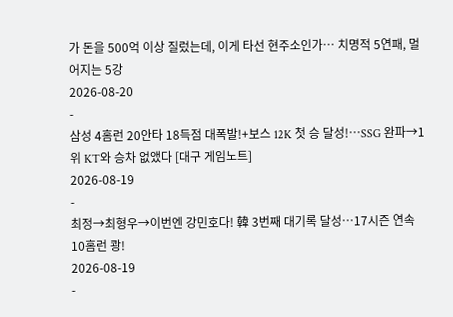가 돈을 500억 이상 질렀는데, 이게 타선 현주소인가… 치명적 5연패, 멀어지는 5강
2026-08-20
-
삼성 4홈런 20안타 18득점 대폭발!+보스 12K 첫 승 달성!…SSG 완파→1위 KT와 승차 없앴다 [대구 게임노트]
2026-08-19
-
최정→최형우→이번엔 강민호다! 韓 3번째 대기록 달성…17시즌 연속 10홈런 쾅!
2026-08-19
-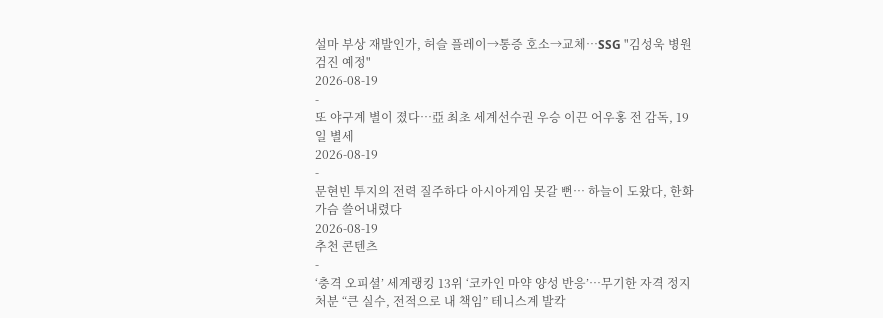설마 부상 재발인가, 허슬 플레이→통증 호소→교체…SSG "김성욱 병원 검진 예정"
2026-08-19
-
또 야구계 별이 졌다…亞 최초 세계선수권 우승 이끈 어우홍 전 감독, 19일 별세
2026-08-19
-
문현빈 투지의 전력 질주하다 아시아게임 못갈 뻔… 하늘이 도왔다, 한화 가슴 쓸어내렸다
2026-08-19
추천 콘텐츠
-
‘충격 오피셜’ 세계랭킹 13위 ‘코카인 마약 양성 반응’…무기한 자격 정지 처분 “큰 실수, 전적으로 내 책임” 테니스계 발칵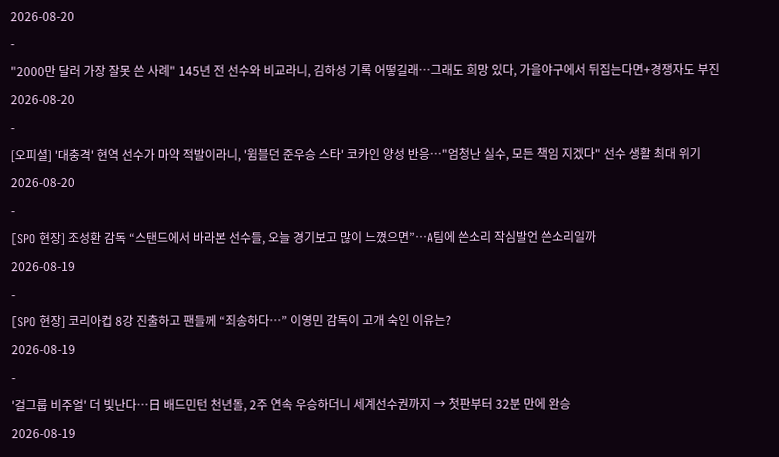2026-08-20
-
"2000만 달러 가장 잘못 쓴 사례" 145년 전 선수와 비교라니, 김하성 기록 어떻길래…그래도 희망 있다, 가을야구에서 뒤집는다면+경쟁자도 부진
2026-08-20
-
[오피셜] '대충격' 현역 선수가 마약 적발이라니, '윔블던 준우승 스타' 코카인 양성 반응…"엄청난 실수, 모든 책임 지겠다" 선수 생활 최대 위기
2026-08-20
-
[SPO 현장] 조성환 감독 “스탠드에서 바라본 선수들, 오늘 경기보고 많이 느꼈으면”…A팀에 쓴소리 작심발언 쓴소리일까
2026-08-19
-
[SPO 현장] 코리아컵 8강 진출하고 팬들께 “죄송하다…” 이영민 감독이 고개 숙인 이유는?
2026-08-19
-
'걸그룹 비주얼' 더 빛난다…日 배드민턴 천년돌, 2주 연속 우승하더니 세계선수권까지 → 첫판부터 32분 만에 완승
2026-08-19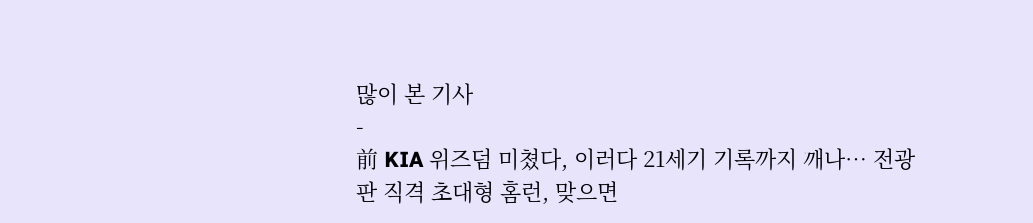많이 본 기사
-
前 KIA 위즈덤 미쳤다, 이러다 21세기 기록까지 깨나… 전광판 직격 초대형 홈런, 맞으면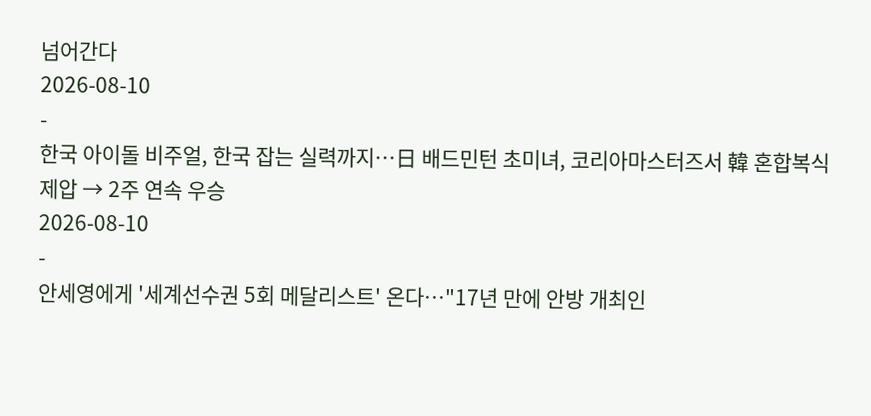넘어간다
2026-08-10
-
한국 아이돌 비주얼, 한국 잡는 실력까지…日 배드민턴 초미녀, 코리아마스터즈서 韓 혼합복식 제압 → 2주 연속 우승
2026-08-10
-
안세영에게 '세계선수권 5회 메달리스트' 온다…"17년 만에 안방 개최인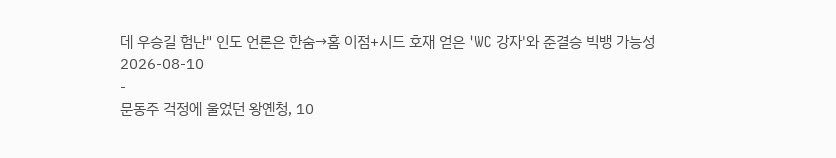데 우승길 험난" 인도 언론은 한숨→홈 이점+시드 호재 얻은 'WC 강자'와 준결승 빅뱅 가능성
2026-08-10
-
문동주 걱정에 울었던 왕옌청, 10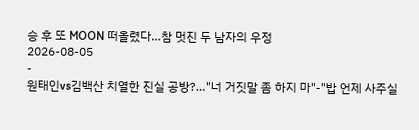승 후 또 MOON 떠올렸다…참 멋진 두 남자의 우정
2026-08-05
-
원태인vs김백산 치열한 진실 공방?…"너 거짓말 좀 하지 마"-"밥 언제 사주실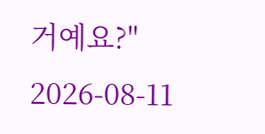거예요?"
2026-08-11